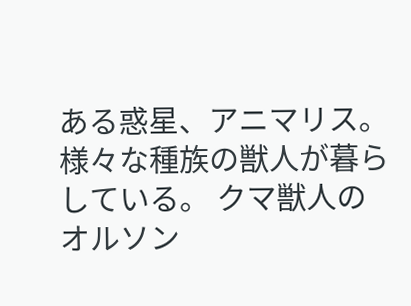ある惑星、アニマリス。 様々な種族の獣人が暮らしている。 クマ獣人のオルソン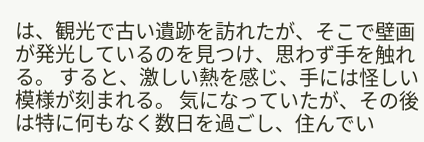は、観光で古い遺跡を訪れたが、そこで壁画が発光しているのを見つけ、思わず手を触れる。 すると、激しい熱を感じ、手には怪しい模様が刻まれる。 気になっていたが、その後は特に何もなく数日を過ごし、住んでい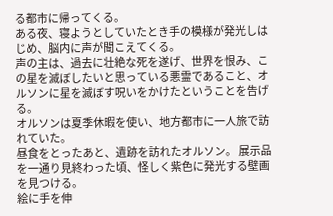る都市に帰ってくる。
ある夜、寝ようとしていたとき手の模様が発光しはじめ、脳内に声が聞こえてくる。
声の主は、過去に壮絶な死を遂げ、世界を恨み、この星を滅ぼしたいと思っている悪霊であること、オルソンに星を滅ぼす呪いをかけたということを告げる。
オルソンは夏季休暇を使い、地方都市に一人旅で訪れていた。
昼食をとったあと、遺跡を訪れたオルソン。 展示品を一通り見終わった頃、怪しく紫色に発光する壁画を見つける。
絵に手を伸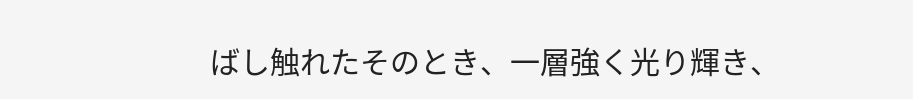ばし触れたそのとき、一層強く光り輝き、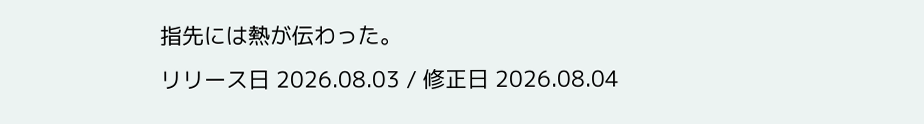指先には熱が伝わった。
リリース日 2026.08.03 / 修正日 2026.08.04